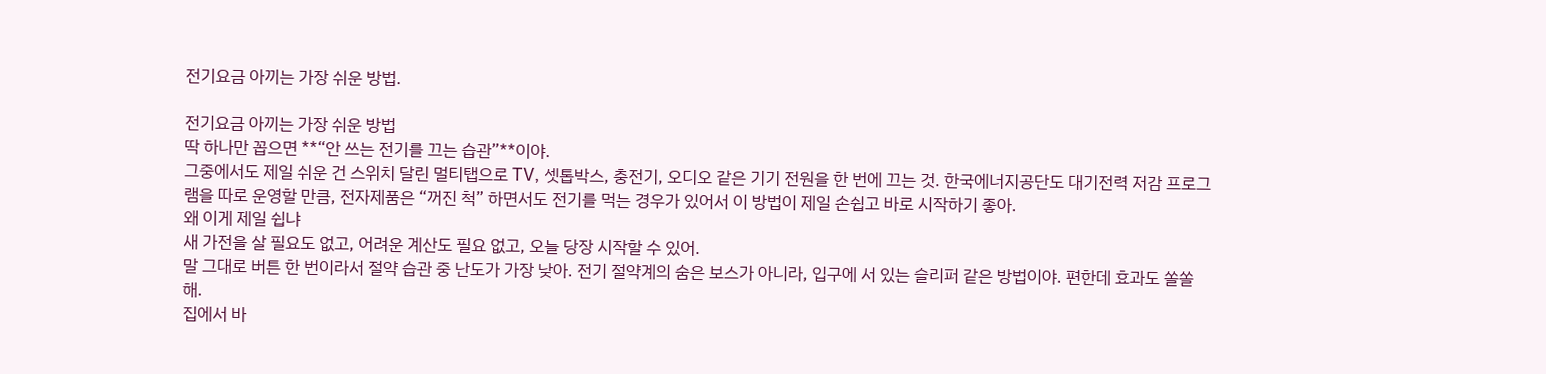전기요금 아끼는 가장 쉬운 방법.

전기요금 아끼는 가장 쉬운 방법
딱 하나만 꼽으면 **“안 쓰는 전기를 끄는 습관”**이야.
그중에서도 제일 쉬운 건 스위치 달린 멀티탭으로 TV, 셋톱박스, 충전기, 오디오 같은 기기 전원을 한 번에 끄는 것. 한국에너지공단도 대기전력 저감 프로그램을 따로 운영할 만큼, 전자제품은 “꺼진 척” 하면서도 전기를 먹는 경우가 있어서 이 방법이 제일 손쉽고 바로 시작하기 좋아.
왜 이게 제일 쉽냐
새 가전을 살 필요도 없고, 어려운 계산도 필요 없고, 오늘 당장 시작할 수 있어.
말 그대로 버튼 한 번이라서 절약 습관 중 난도가 가장 낮아. 전기 절약계의 숨은 보스가 아니라, 입구에 서 있는 슬리퍼 같은 방법이야. 편한데 효과도 쏠쏠해.
집에서 바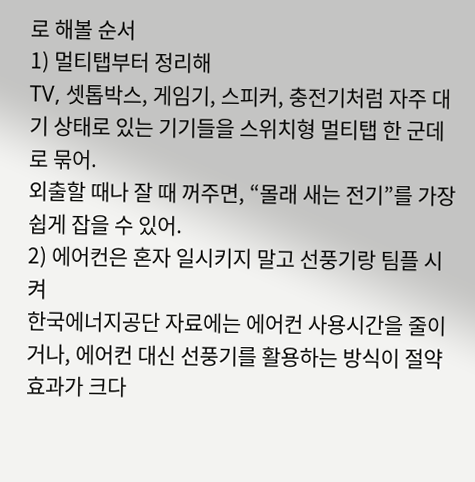로 해볼 순서
1) 멀티탭부터 정리해
TV, 셋톱박스, 게임기, 스피커, 충전기처럼 자주 대기 상태로 있는 기기들을 스위치형 멀티탭 한 군데로 묶어.
외출할 때나 잘 때 꺼주면, “몰래 새는 전기”를 가장 쉽게 잡을 수 있어.
2) 에어컨은 혼자 일시키지 말고 선풍기랑 팀플 시켜
한국에너지공단 자료에는 에어컨 사용시간을 줄이거나, 에어컨 대신 선풍기를 활용하는 방식이 절약 효과가 크다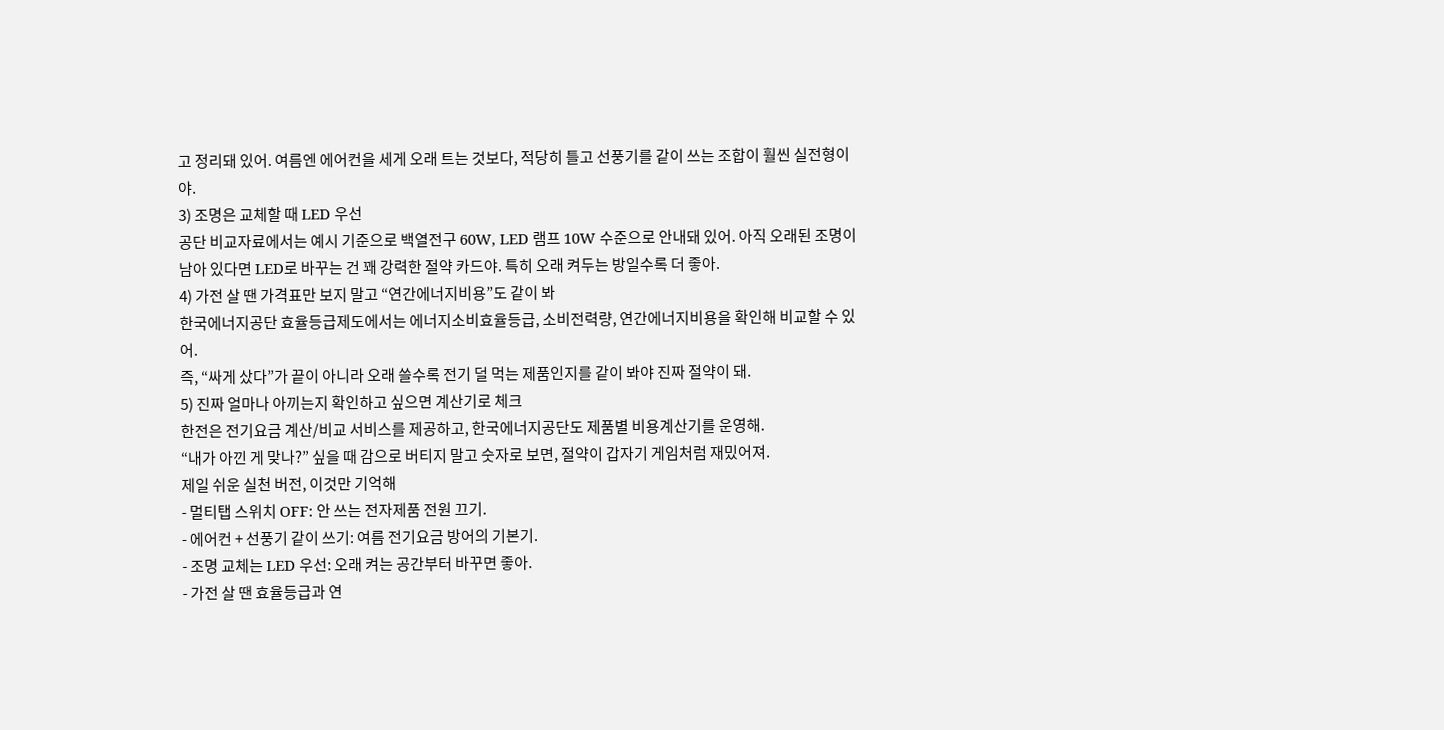고 정리돼 있어. 여름엔 에어컨을 세게 오래 트는 것보다, 적당히 틀고 선풍기를 같이 쓰는 조합이 훨씬 실전형이야.
3) 조명은 교체할 때 LED 우선
공단 비교자료에서는 예시 기준으로 백열전구 60W, LED 램프 10W 수준으로 안내돼 있어. 아직 오래된 조명이 남아 있다면 LED로 바꾸는 건 꽤 강력한 절약 카드야. 특히 오래 켜두는 방일수록 더 좋아.
4) 가전 살 땐 가격표만 보지 말고 “연간에너지비용”도 같이 봐
한국에너지공단 효율등급제도에서는 에너지소비효율등급, 소비전력량, 연간에너지비용을 확인해 비교할 수 있어.
즉, “싸게 샀다”가 끝이 아니라 오래 쓸수록 전기 덜 먹는 제품인지를 같이 봐야 진짜 절약이 돼.
5) 진짜 얼마나 아끼는지 확인하고 싶으면 계산기로 체크
한전은 전기요금 계산/비교 서비스를 제공하고, 한국에너지공단도 제품별 비용계산기를 운영해.
“내가 아낀 게 맞나?” 싶을 때 감으로 버티지 말고 숫자로 보면, 절약이 갑자기 게임처럼 재밌어져.
제일 쉬운 실천 버전, 이것만 기억해
- 멀티탭 스위치 OFF: 안 쓰는 전자제품 전원 끄기.
- 에어컨 + 선풍기 같이 쓰기: 여름 전기요금 방어의 기본기.
- 조명 교체는 LED 우선: 오래 켜는 공간부터 바꾸면 좋아.
- 가전 살 땐 효율등급과 연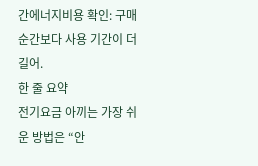간에너지비용 확인: 구매 순간보다 사용 기간이 더 길어.
한 줄 요약
전기요금 아끼는 가장 쉬운 방법은 “안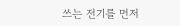쓰는 전기를 먼저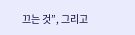끄는 것”, 그리고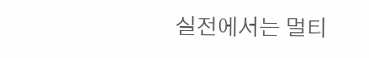실전에서는 멀티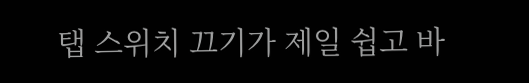탭 스위치 끄기가 제일 쉽고 바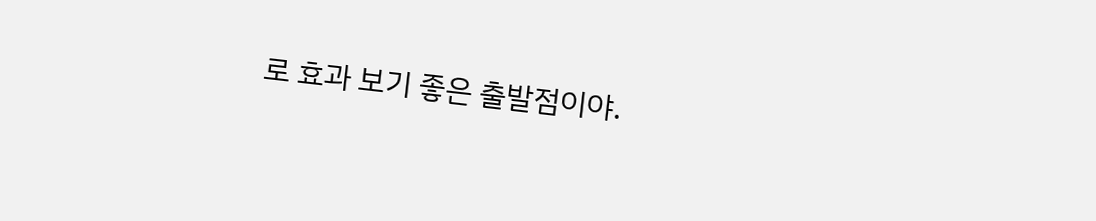로 효과 보기 좋은 출발점이야.